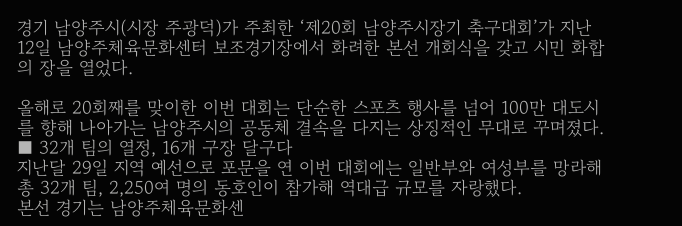경기 남양주시(시장 주광덕)가 주최한 ‘제20회 남양주시장기 축구대회’가 지난 12일 남양주체육문화센터 보조경기장에서 화려한 본선 개회식을 갖고 시민 화합의 장을 열었다.

올해로 20회째를 맞이한 이번 대회는 단순한 스포츠 행사를 넘어 100만 대도시를 향해 나아가는 남양주시의 공동체 결속을 다지는 상징적인 무대로 꾸며졌다.
■ 32개 팀의 열정, 16개 구장 달구다
지난달 29일 지역 예선으로 포문을 연 이번 대회에는 일반부와 여성부를 망라해 총 32개 팀, 2,250여 명의 동호인이 참가해 역대급 규모를 자랑했다.
본선 경기는 남양주체육문화센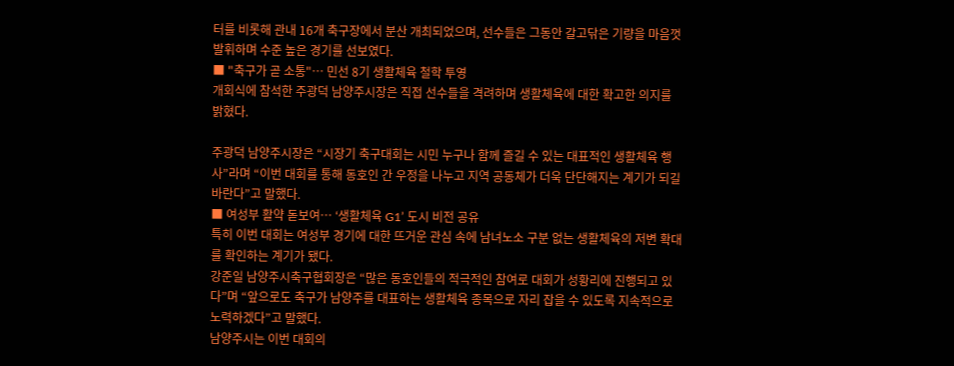터를 비롯해 관내 16개 축구장에서 분산 개최되었으며, 선수들은 그동안 갈고닦은 기량을 마음껏 발휘하며 수준 높은 경기를 선보였다.
■ "축구가 곧 소통"… 민선 8기 생활체육 철학 투영
개회식에 참석한 주광덕 남양주시장은 직접 선수들을 격려하며 생활체육에 대한 확고한 의지를 밝혔다.

주광덕 남양주시장은 “시장기 축구대회는 시민 누구나 함께 즐길 수 있는 대표적인 생활체육 행사”라며 “이번 대회를 통해 동호인 간 우정을 나누고 지역 공동체가 더욱 단단해지는 계기가 되길 바란다”고 말했다.
■ 여성부 활약 돋보여… ‘생활체육 G1’ 도시 비전 공유
특히 이번 대회는 여성부 경기에 대한 뜨거운 관심 속에 남녀노소 구분 없는 생활체육의 저변 확대를 확인하는 계기가 됐다.
강준일 남양주시축구협회장은 “많은 동호인들의 적극적인 참여로 대회가 성황리에 진행되고 있다”며 “앞으로도 축구가 남양주를 대표하는 생활체육 종목으로 자리 잡을 수 있도록 지속적으로 노력하겠다”고 말했다.
남양주시는 이번 대회의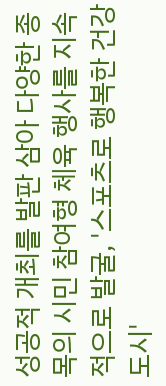성공적 개최를 발판 삼아 다양한 종목의 시민 참여형 체육 행사를 지속적으로 발굴, '스포츠로 행복한 건강 도시'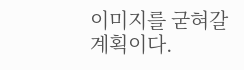이미지를 굳혀갈 계획이다.